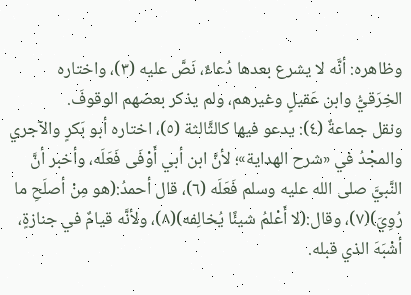وظاهره: أنَّه لا يشرع بعدها دُعاءٌ، نَصَّ عليه (٣)، واختاره الخِرَقيُّ وابن عَقيلٍ وغيرهم، ولم يذكر بعضهم الوقوفَ.
ونقل جماعةٌ (٤): يدعو فيها كالثَّالثة (٥)، اختاره أبو بَكرٍ والآجري والمجْدُ في «شرح الهداية»؛ لأنَّ ابن أبي أَوْفَى فَعَلَه، وأخبر أنَّ النَّبيَّ صلى الله عليه وسلم فَعَلَه (٦)، قال أحمدُ:(هو مِنْ أصلَحِ ما رُوِيَ)(٧)، وقال:(لا أَعْلمُ شيئًا يُخالِفه)(٨)، ولأنَّه قيامٌ في جنازةٍ، أشْبَهَ الذي قبله.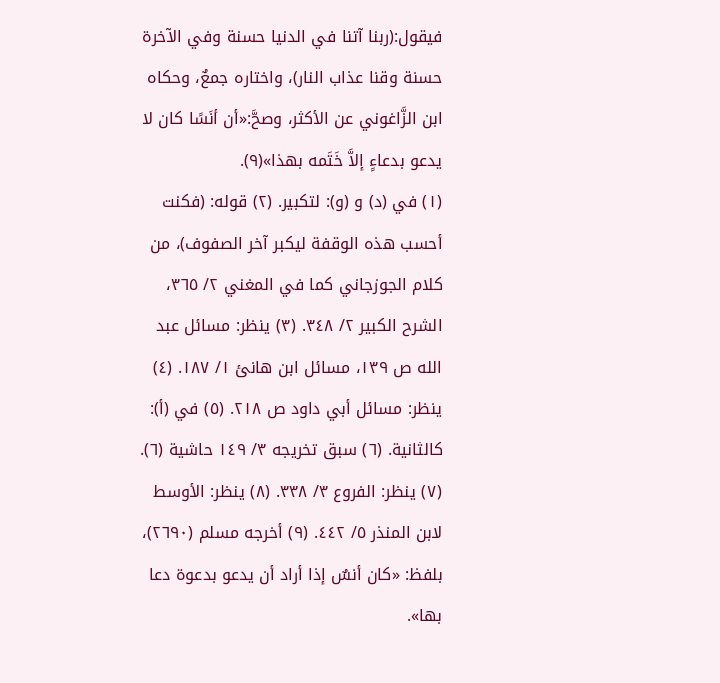فيقول:(ربنا آتنا في الدنيا حسنة وفي الآخرة حسنة وقنا عذاب النار)، واختاره جمعٌ، وحكاه ابن الزَّاغوني عن الأكثر، وصحَّ:«أن أنَسًا كان لا يدعو بدعاءٍ إلاَّ خَتَمه بهذا»(٩).
(١) في (د) و (و): لتكبير. (٢) قوله: (فكنت أحسب هذه الوقفة ليكبر آخر الصفوف)، من كلام الجوزجاني كما في المغني ٢/ ٣٦٥، الشرح الكبير ٢/ ٣٤٨. (٣) ينظر: مسائل عبد الله ص ١٣٩، مسائل ابن هانئ ١/ ١٨٧. (٤) ينظر: مسائل أبي داود ص ٢١٨. (٥) في (أ): كالثانية. (٦) سبق تخريجه ٣/ ١٤٩ حاشية (٦). (٧) ينظر: الفروع ٣/ ٣٣٨. (٨) ينظر: الأوسط لابن المنذر ٥/ ٤٤٢. (٩) أخرجه مسلم (٢٦٩٠)، بلفظ: «كان أنسٌ إذا أراد أن يدعو بدعوة دعا بها».